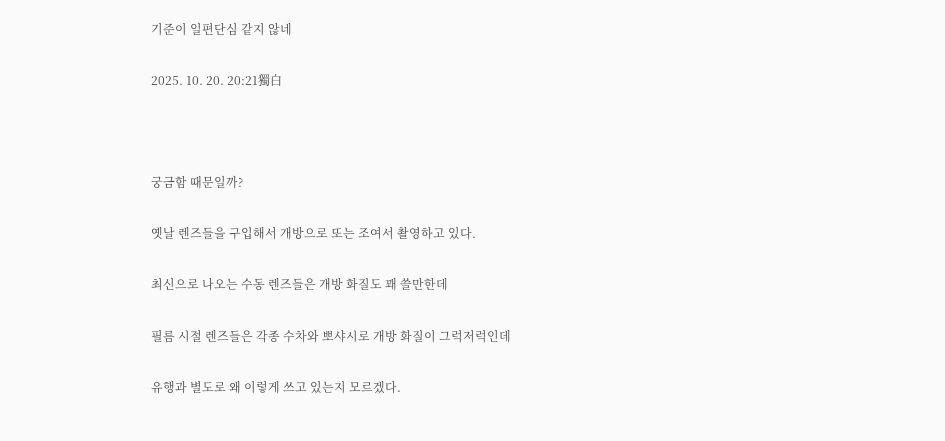기준이 일편단심 같지 않네

2025. 10. 20. 20:21獨白



궁금함 때문일까?

옛날 렌즈들을 구입해서 개방으로 또는 조여서 촬영하고 있다.

최신으로 나오는 수동 렌즈들은 개방 화질도 꽤 쓸만한데

필름 시절 렌즈들은 각종 수차와 뽀샤시로 개방 화질이 그럭저럭인데

유행과 별도로 왜 이렇게 쓰고 있는지 모르겠다.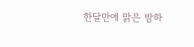한달만에 맑은 밤하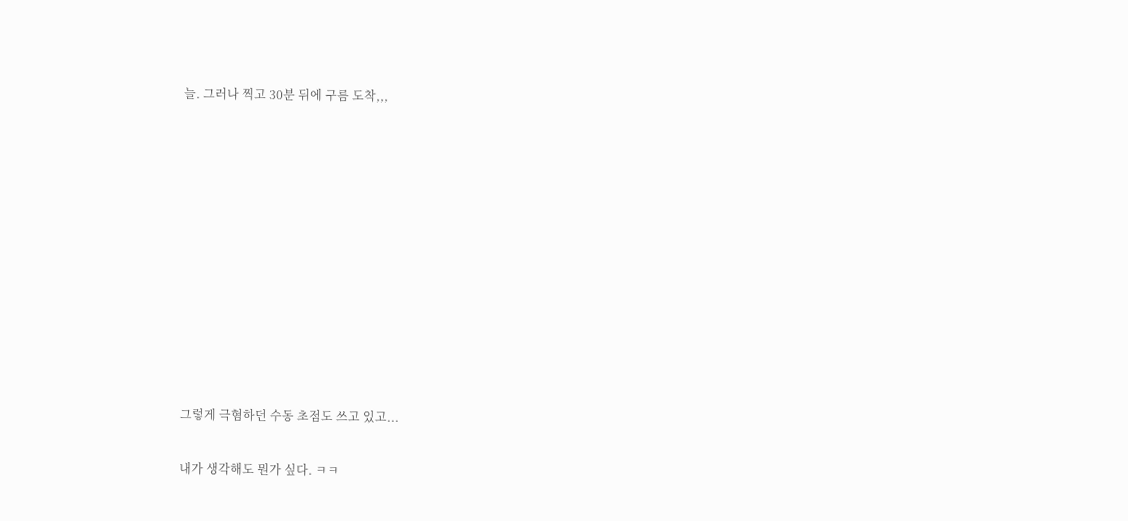늘. 그러나 찍고 30분 뒤에 구름 도착,,,











그렇게 극혐하던 수동 초점도 쓰고 있고...

내가 생각해도 뭔가 싶다. ㅋㅋ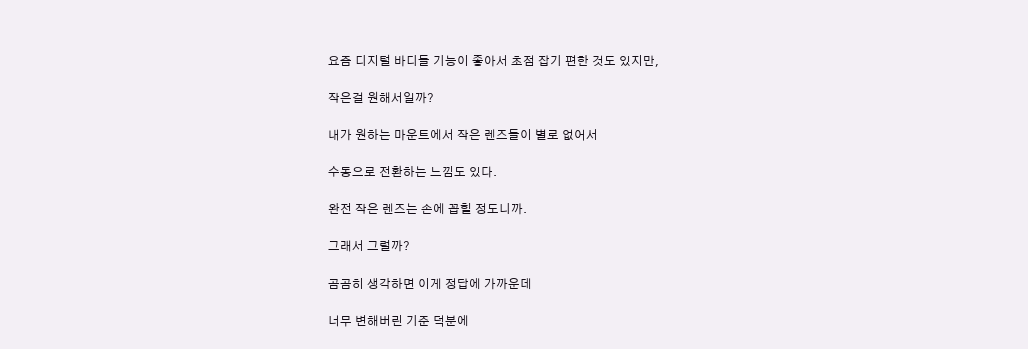요즘 디지털 바디들 기능이 좋아서 초점 잡기 편한 것도 있지만,

작은걸 원해서일까?

내가 원하는 마운트에서 작은 렌즈들이 별로 없어서

수동으로 전환하는 느낌도 있다.

완전 작은 렌즈는 손에 꼽힐 정도니까.

그래서 그럴까?

곰곰히 생각하면 이게 정답에 가까운데

너무 변해버린 기준 덕분에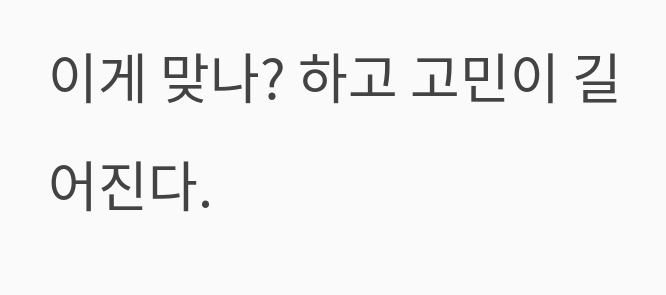이게 맞나? 하고 고민이 길어진다.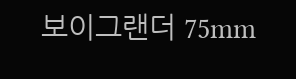보이그랜더 75mm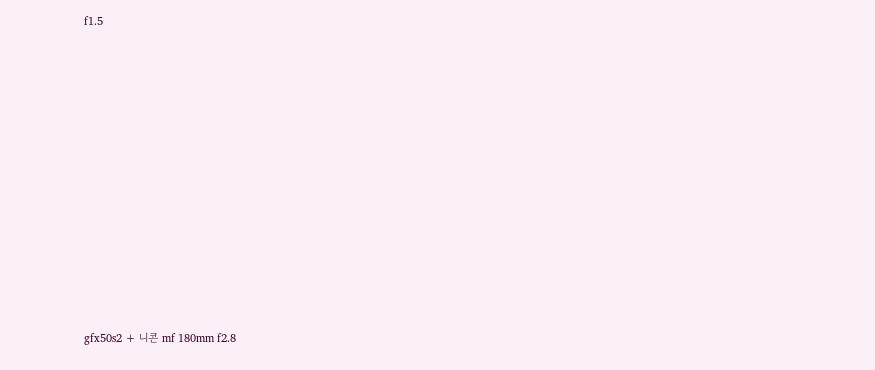f1.5













gfx50s2 + 니콘 mf 180mm f2.8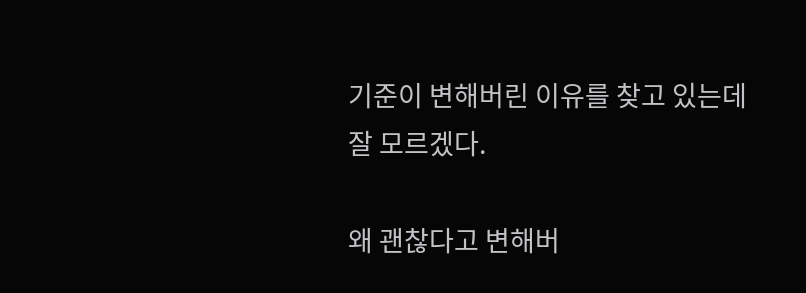기준이 변해버린 이유를 찾고 있는데 잘 모르겠다.

왜 괜찮다고 변해버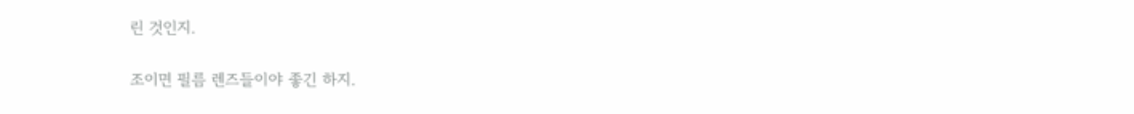린 것인지.

조이면 필름 렌즈들이야 좋긴 하지.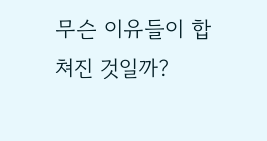무슨 이유들이 합쳐진 것일까?